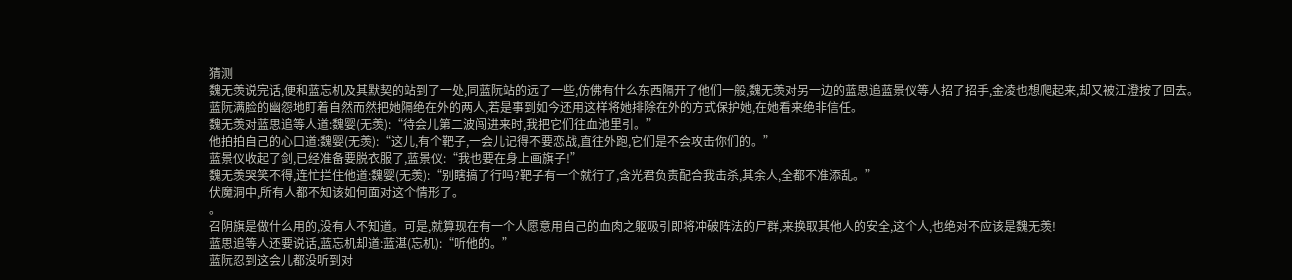猜测
魏无羡说完话,便和蓝忘机及其默契的站到了一处,同蓝阮站的远了一些,仿佛有什么东西隔开了他们一般,魏无羡对另一边的蓝思追蓝景仪等人招了招手,金凌也想爬起来,却又被江澄按了回去。
蓝阮满脸的幽怨地盯着自然而然把她隔绝在外的两人,若是事到如今还用这样将她排除在外的方式保护她,在她看来绝非信任。
魏无羡对蓝思追等人道:魏婴(无羡):“待会儿第二波闯进来时,我把它们往血池里引。”
他拍拍自己的心口道:魏婴(无羡):“这儿,有个靶子,一会儿记得不要恋战,直往外跑,它们是不会攻击你们的。”
蓝景仪收起了剑,已经准备要脱衣服了,蓝景仪:“我也要在身上画旗子!”
魏无羡哭笑不得,连忙拦住他道:魏婴(无羡):“别瞎搞了行吗?靶子有一个就行了,含光君负责配合我击杀,其余人,全都不准添乱。”
伏魔洞中,所有人都不知该如何面对这个情形了。
。
召阴旗是做什么用的,没有人不知道。可是,就算现在有一个人愿意用自己的血肉之躯吸引即将冲破阵法的尸群,来换取其他人的安全,这个人,也绝对不应该是魏无羡!
蓝思追等人还要说话,蓝忘机却道:蓝湛(忘机):“听他的。”
蓝阮忍到这会儿都没听到对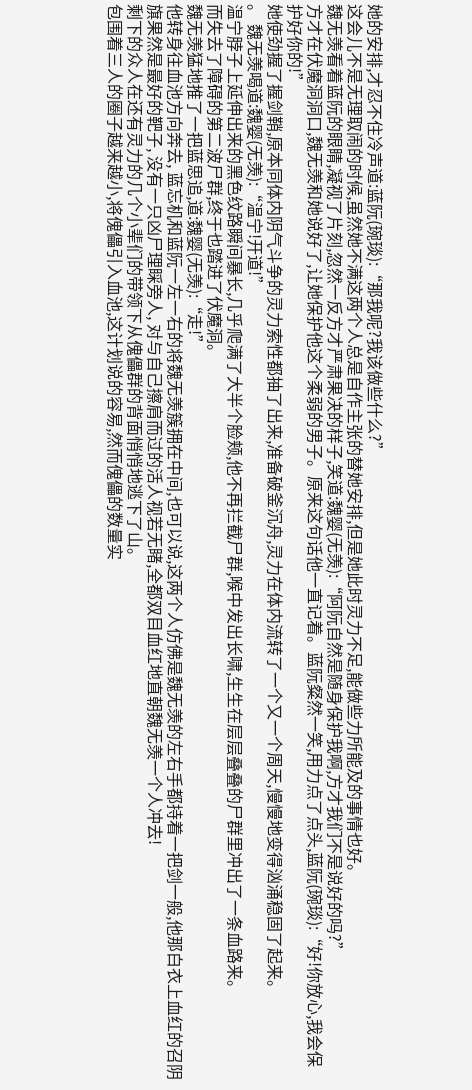她的安排,才忍不住冷声道:蓝阮(琬琰):“那我呢?我该做些什么?”
这会儿不是无理取闹的时候,虽然她不满这两个人总是自作主张的替她安排,但是她此时灵力不足,能做些力所能及的事情也好。
魏无羡看着蓝阮的眼睛,凝视了片刻,忽然一反方才严肃果决的样子,笑道:魏婴(无羡):“阿阮自然是随身保护我啊,方才我们不是说好的吗?”
方才在伏魔洞洞口,魏无羡和她说好了,让她保护他这个柔弱的男子。原来这句话他一直记着。蓝阮粲然一笑,用力点了点头,蓝阮(琬琰):“好!你放心,我会保护好你的!”
她使劲握了握剑鞘,原本同体内阴气斗争的灵力索性都抽了出来,准备破釜沉舟,灵力在体内流转了一个又一个周天,慢慢地变得汹涌稳固了起来。
。 魏无羡喝道:魏婴(无羡):“温宁!开道!”
温宁脖子上延伸出来的黑色纹路瞬间暴长,几乎爬满了大半个脸颊,他不再拦截尸群,喉中发出长啸,生生在层层叠叠的尸群里冲出了一条血路来。
而失去了障碍的第二波尸群,终于也踏进了伏魔洞。
魏无羡猛地推了一把蓝思追,道:魏婴(无羡):“走!”
他转身往血池方向奔去, 蓝忘机和蓝阮一左一右的将魏无羡簇拥在中间,也可以说,这两个人仿佛是魏无羡的左右手都持着一把剑一般,他那白衣上血红的召阴旗果然是最好的靶子, 没有一只凶尸理睬旁人, 对与自己擦肩而过的活人视若无睹,全都双目血红地直朝魏无羡一个人冲去!
剩下的众人在还有灵力的几个小辈们的带领下从傀儡群的背面悄悄地逃下了山。
包围着三人的圈子越来越小,将傀儡引入血池,这计划说的容易,然而傀儡的数量实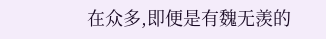在众多,即便是有魏无羡的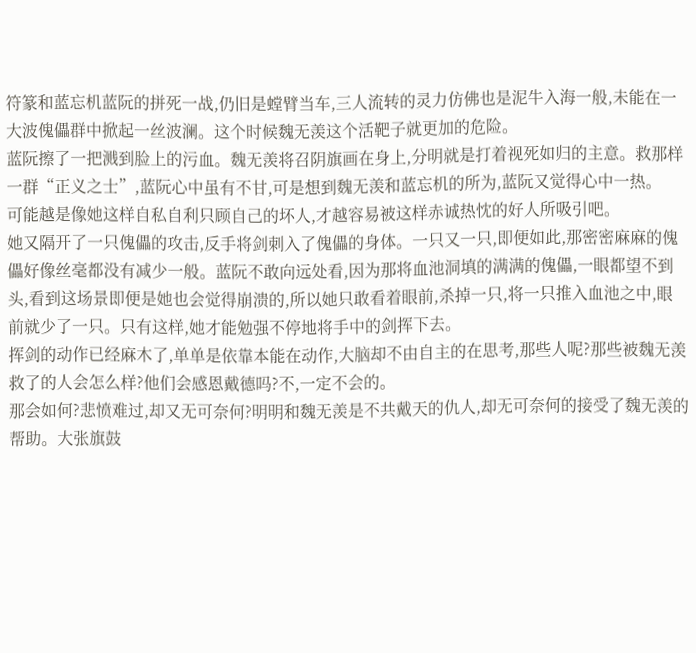符篆和蓝忘机蓝阮的拼死一战,仍旧是螳臂当车,三人流转的灵力仿佛也是泥牛入海一般,未能在一大波傀儡群中掀起一丝波澜。这个时候魏无羡这个活靶子就更加的危险。
蓝阮擦了一把溅到脸上的污血。魏无羡将召阴旗画在身上,分明就是打着视死如归的主意。救那样一群“正义之士”,蓝阮心中虽有不甘,可是想到魏无羡和蓝忘机的所为,蓝阮又觉得心中一热。
可能越是像她这样自私自利只顾自己的坏人,才越容易被这样赤诚热忱的好人所吸引吧。
她又隔开了一只傀儡的攻击,反手将剑刺入了傀儡的身体。一只又一只,即便如此,那密密麻麻的傀儡好像丝毫都没有减少一般。蓝阮不敢向远处看,因为那将血池洞填的满满的傀儡,一眼都望不到头,看到这场景即便是她也会觉得崩溃的,所以她只敢看着眼前,杀掉一只,将一只推入血池之中,眼前就少了一只。只有这样,她才能勉强不停地将手中的剑挥下去。
挥剑的动作已经麻木了,单单是依靠本能在动作,大脑却不由自主的在思考,那些人呢?那些被魏无羡救了的人会怎么样?他们会感恩戴德吗?不,一定不会的。
那会如何?悲愤难过,却又无可奈何?明明和魏无羡是不共戴天的仇人,却无可奈何的接受了魏无羡的帮助。大张旗鼓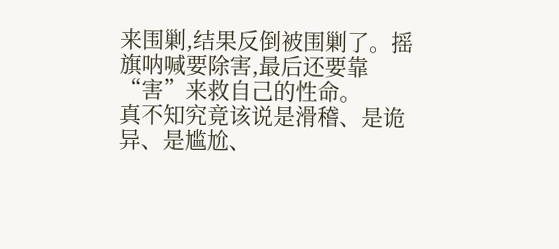来围剿,结果反倒被围剿了。摇旗呐喊要除害,最后还要靠“害”来救自己的性命。
真不知究竟该说是滑稽、是诡异、是尴尬、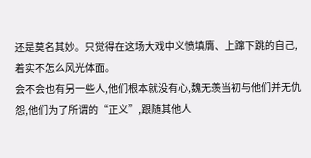还是莫名其妙。只觉得在这场大戏中义愤填膺、上蹿下跳的自己,着实不怎么风光体面。
会不会也有另一些人,他们根本就没有心,魏无羡当初与他们并无仇怨,他们为了所谓的“正义”,跟随其他人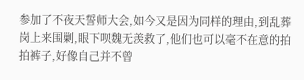参加了不夜天誓师大会,如今又是因为同样的理由,到乱葬岗上来围剿,眼下呗魏无羡救了,他们也可以毫不在意的拍拍裤子,好像自己并不曾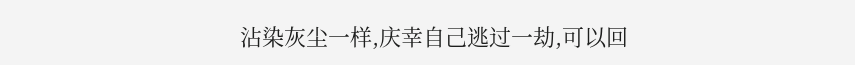沾染灰尘一样,庆幸自己逃过一劫,可以回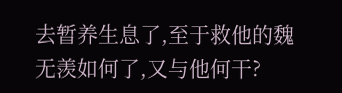去暂养生息了,至于救他的魏无羡如何了,又与他何干?